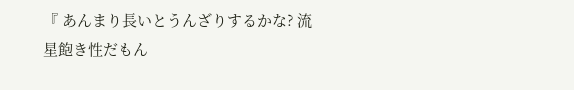『 あんまり長いとうんざりするかな? 流星飽き性だもん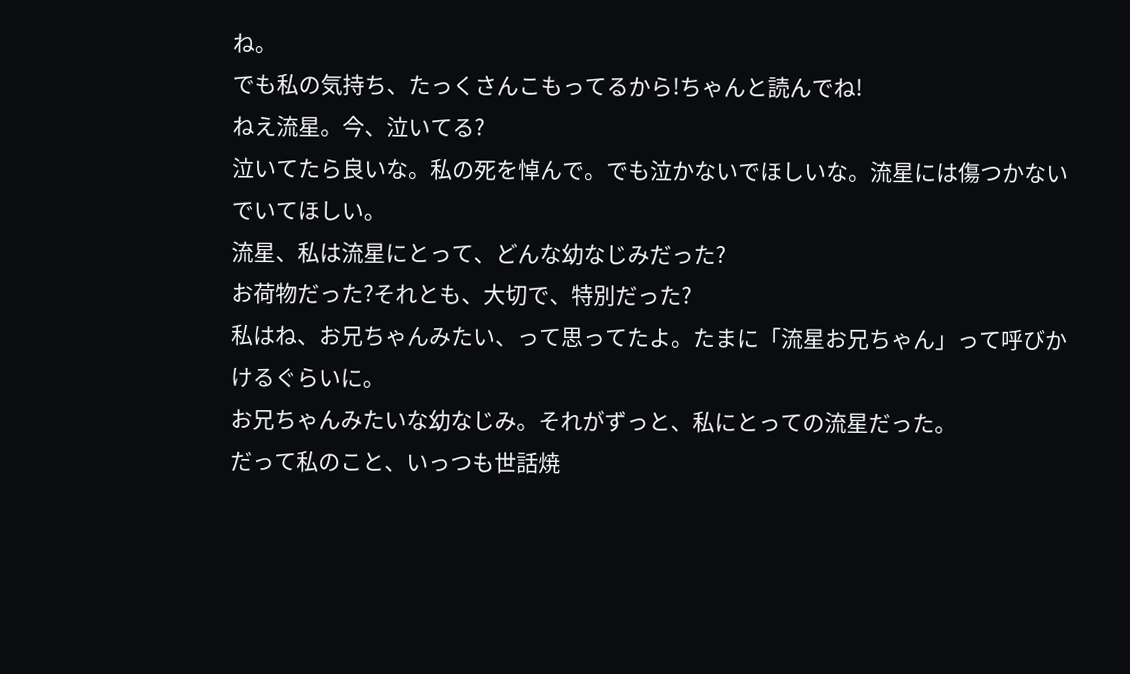ね。
でも私の気持ち、たっくさんこもってるから!ちゃんと読んでね!
ねえ流星。今、泣いてる?
泣いてたら良いな。私の死を悼んで。でも泣かないでほしいな。流星には傷つかないでいてほしい。
流星、私は流星にとって、どんな幼なじみだった?
お荷物だった?それとも、大切で、特別だった?
私はね、お兄ちゃんみたい、って思ってたよ。たまに「流星お兄ちゃん」って呼びかけるぐらいに。
お兄ちゃんみたいな幼なじみ。それがずっと、私にとっての流星だった。
だって私のこと、いっつも世話焼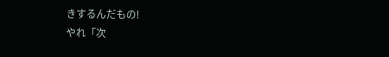きするんだもの!
やれ「次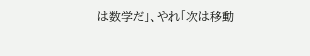は数学だ」、やれ「次は移動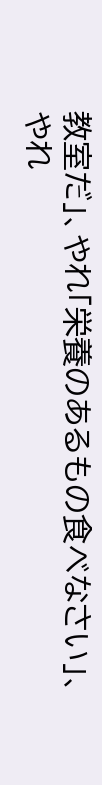教室だ」、やれ「栄養のあるもの食べなさい」、やれ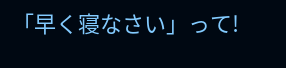「早く寝なさい」って!